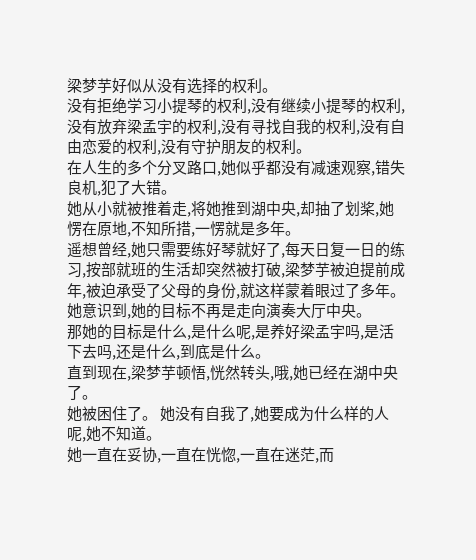梁梦芋好似从没有选择的权利。
没有拒绝学习小提琴的权利,没有继续小提琴的权利,没有放弃梁孟宇的权利,没有寻找自我的权利,没有自由恋爱的权利,没有守护朋友的权利。
在人生的多个分叉路口,她似乎都没有减速观察,错失良机,犯了大错。
她从小就被推着走,将她推到湖中央,却抽了划桨,她愣在原地,不知所措,一愣就是多年。
遥想曾经,她只需要练好琴就好了,每天日复一日的练习,按部就班的生活却突然被打破,梁梦芋被迫提前成年,被迫承受了父母的身份,就这样蒙着眼过了多年。
她意识到,她的目标不再是走向演奏大厅中央。
那她的目标是什么,是什么呢,是养好梁孟宇吗,是活下去吗,还是什么,到底是什么。
直到现在,梁梦芋顿悟,恍然转头,哦,她已经在湖中央了。
她被困住了。 她没有自我了,她要成为什么样的人呢,她不知道。
她一直在妥协,一直在恍惚,一直在迷茫,而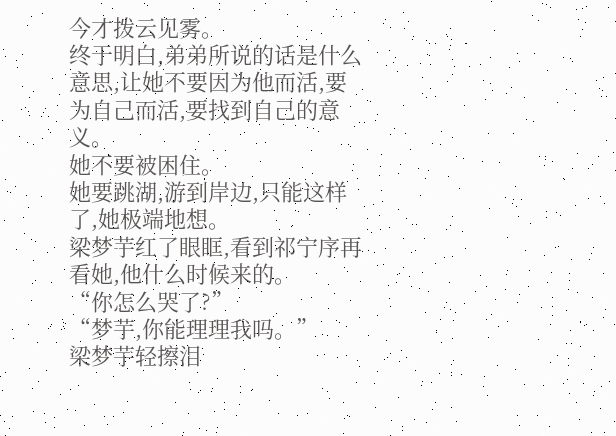今才拨云见雾。
终于明白,弟弟所说的话是什么意思,让她不要因为他而活,要为自己而活,要找到自己的意义。
她不要被困住。
她要跳湖,游到岸边,只能这样了,她极端地想。
梁梦芋红了眼眶,看到祁宁序再看她,他什么时候来的。
“你怎么哭了?”
“梦芋,你能理理我吗。”
梁梦芋轻擦泪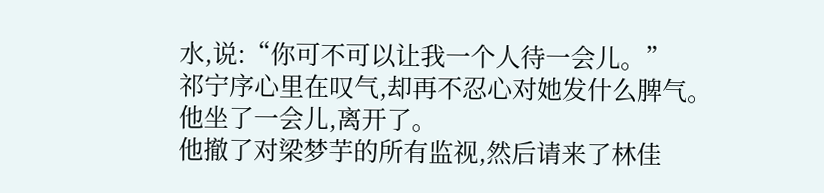水,说:“你可不可以让我一个人待一会儿。”
祁宁序心里在叹气,却再不忍心对她发什么脾气。
他坐了一会儿,离开了。
他撤了对梁梦芋的所有监视,然后请来了林佳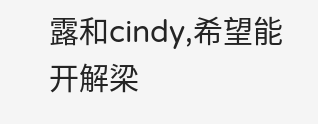露和cindy,希望能开解梁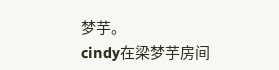梦芋。
cindy在梁梦芋房间